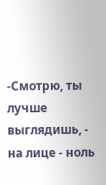-Смотрю, ты лучше выглядишь, - на лице - ноль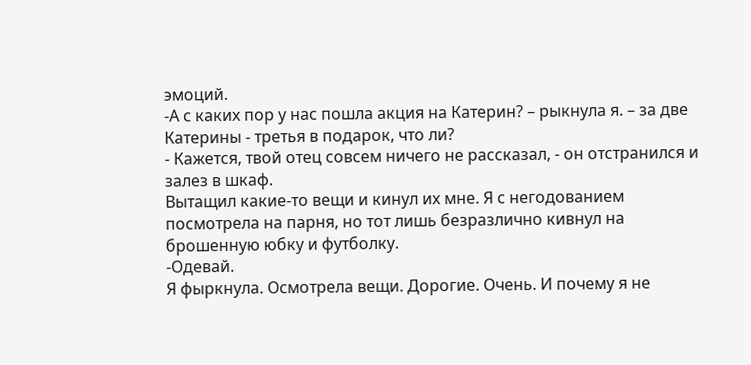эмоций.
-А с каких пор у нас пошла акция на Катерин? – рыкнула я. – за две Катерины - третья в подарок, что ли?
- Кажется, твой отец совсем ничего не рассказал, - он отстранился и залез в шкаф.
Вытащил какие-то вещи и кинул их мне. Я с негодованием посмотрела на парня, но тот лишь безразлично кивнул на брошенную юбку и футболку.
-Одевай.
Я фыркнула. Осмотрела вещи. Дорогие. Очень. И почему я не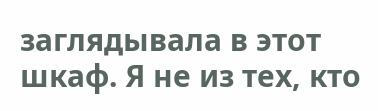заглядывала в этот шкаф. Я не из тех, кто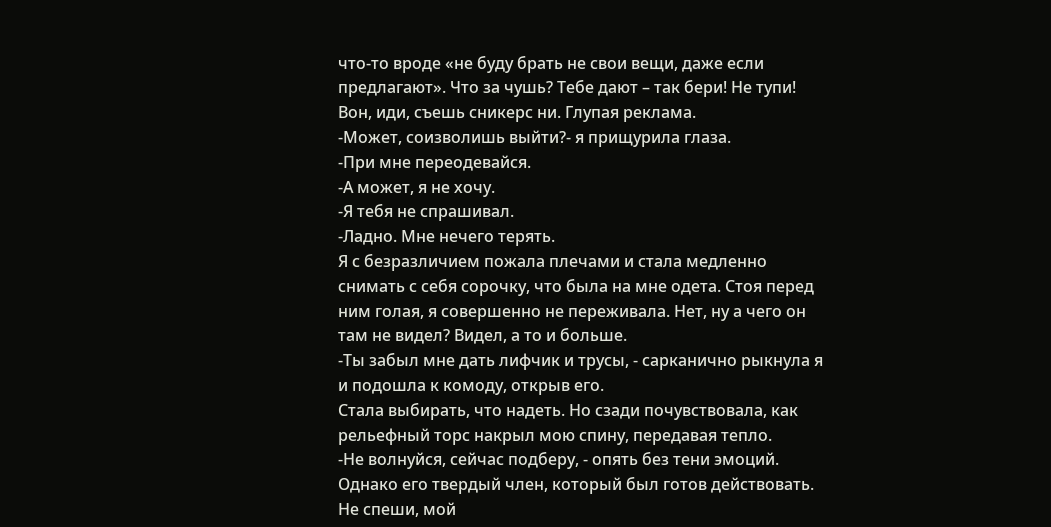что-то вроде «не буду брать не свои вещи, даже если предлагают». Что за чушь? Тебе дают – так бери! Не тупи! Вон, иди, съешь сникерс ни. Глупая реклама.
-Может, соизволишь выйти?- я прищурила глаза.
-При мне переодевайся.
-А может, я не хочу.
-Я тебя не спрашивал.
-Ладно. Мне нечего терять.
Я с безразличием пожала плечами и стала медленно снимать с себя сорочку, что была на мне одета. Стоя перед ним голая, я совершенно не переживала. Нет, ну а чего он там не видел? Видел, а то и больше.
-Ты забыл мне дать лифчик и трусы, - сарканично рыкнула я и подошла к комоду, открыв его.
Стала выбирать, что надеть. Но сзади почувствовала, как рельефный торс накрыл мою спину, передавая тепло.
-Не волнуйся, сейчас подберу, - опять без тени эмоций. Однако его твердый член, который был готов действовать. Не спеши, мой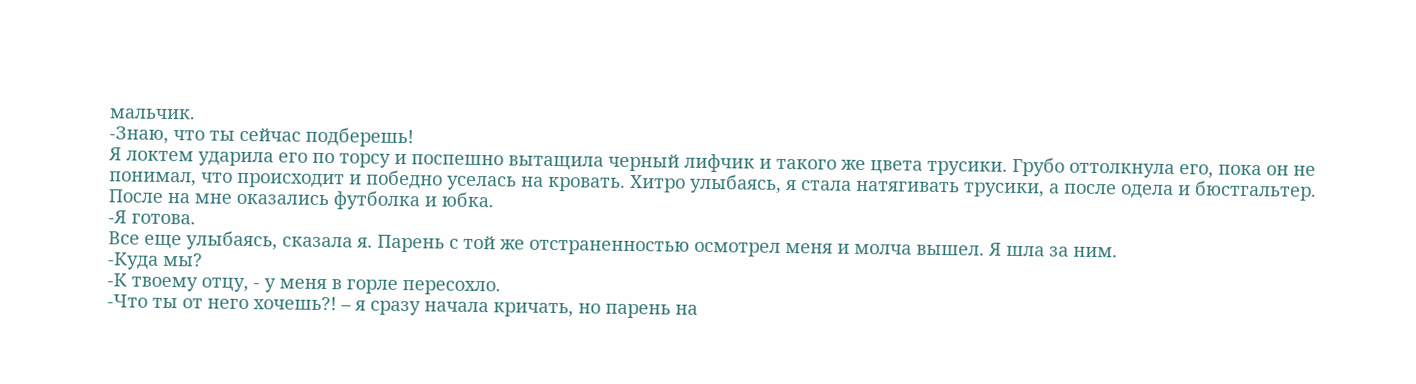мальчик.
-Знаю, что ты сейчас подберешь!
Я локтем ударила его по торсу и поспешно вытащила черный лифчик и такого же цвета трусики. Грубо оттолкнула его, пока он не понимал, что происходит и победно уселась на кровать. Хитро улыбаясь, я стала натягивать трусики, а после одела и бюстгальтер. После на мне оказались футболка и юбка.
-Я готова.
Все еще улыбаясь, сказала я. Парень с той же отстраненностью осмотрел меня и молча вышел. Я шла за ним.
-Куда мы?
-К твоему отцу, - у меня в горле пересохло.
-Что ты от него хочешь?! – я сразу начала кричать, но парень на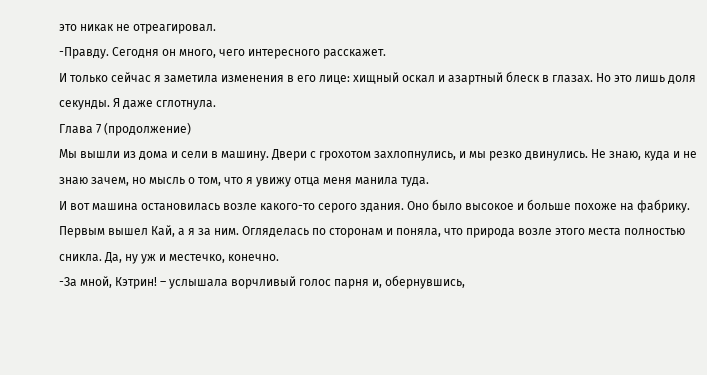это никак не отреагировал.
-Правду. Сегодня он много, чего интересного расскажет.
И только сейчас я заметила изменения в его лице: хищный оскал и азартный блеск в глазах. Но это лишь доля секунды. Я даже сглотнула.
Глава 7 (продолжение)
Мы вышли из дома и сели в машину. Двери с грохотом захлопнулись, и мы резко двинулись. Не знаю, куда и не знаю зачем, но мысль о том, что я увижу отца меня манила туда.
И вот машина остановилась возле какого-то серого здания. Оно было высокое и больше похоже на фабрику.
Первым вышел Кай, а я за ним. Огляделась по сторонам и поняла, что природа возле этого места полностью сникла. Да, ну уж и местечко, конечно.
-За мной, Кэтрин! – услышала ворчливый голос парня и, обернувшись,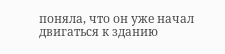поняла, что он уже начал двигаться к зданию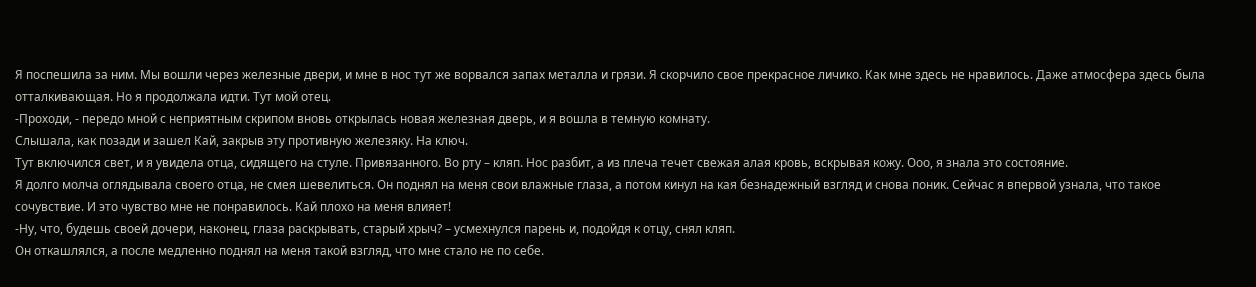Я поспешила за ним. Мы вошли через железные двери, и мне в нос тут же ворвался запах металла и грязи. Я скорчило свое прекрасное личико. Как мне здесь не нравилось. Даже атмосфера здесь была отталкивающая. Но я продолжала идти. Тут мой отец.
-Проходи, - передо мной с неприятным скрипом вновь открылась новая железная дверь, и я вошла в темную комнату.
Слышала, как позади и зашел Кай, закрыв эту противную железяку. На ключ.
Тут включился свет, и я увидела отца, сидящего на стуле. Привязанного. Во рту – кляп. Нос разбит, а из плеча течет свежая алая кровь, вскрывая кожу. Ооо, я знала это состояние.
Я долго молча оглядывала своего отца, не смея шевелиться. Он поднял на меня свои влажные глаза, а потом кинул на кая безнадежный взгляд и снова поник. Сейчас я впервой узнала, что такое сочувствие. И это чувство мне не понравилось. Кай плохо на меня влияет!
-Ну, что, будешь своей дочери, наконец, глаза раскрывать, старый хрыч? – усмехнулся парень и, подойдя к отцу, снял кляп.
Он откашлялся, а после медленно поднял на меня такой взгляд, что мне стало не по себе.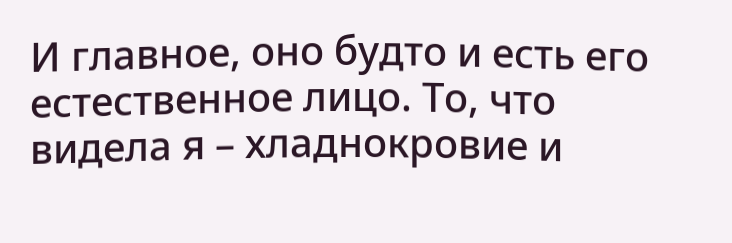И главное, оно будто и есть его естественное лицо. То, что видела я – хладнокровие и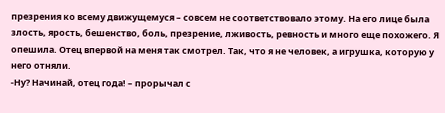презрения ко всему движущемуся – совсем не соответствовало этому. На его лице была злость, ярость, бешенство, боль, презрение, лживость, ревность и много еще похожего. Я опешила. Отец впервой на меня так смотрел. Так, что я не человек, а игрушка, которую у него отняли.
-Ну? Начинай, отец года! – прорычал с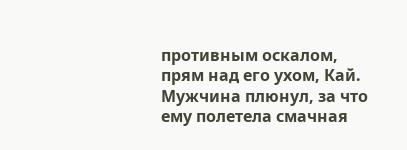противным оскалом, прям над его ухом, Кай.
Мужчина плюнул, за что ему полетела смачная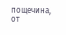пощечина, от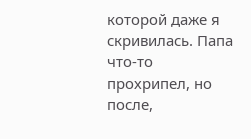которой даже я скривилась. Папа что-то прохрипел, но после,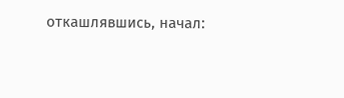откашлявшись, начал: